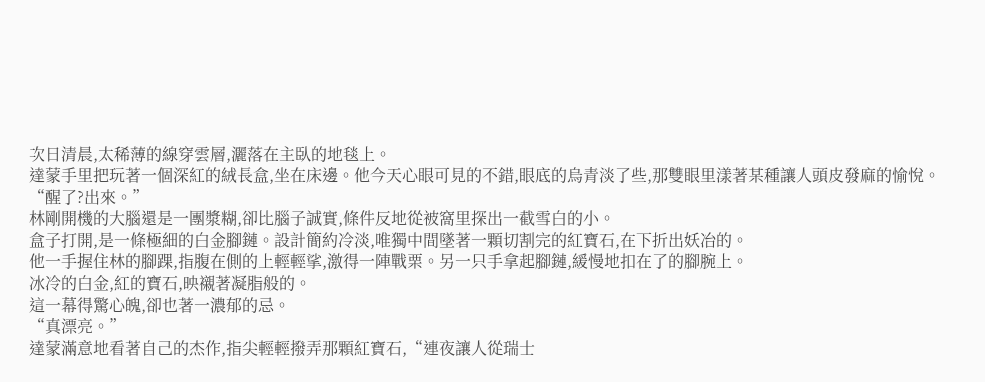次日清晨,太稀薄的線穿雲層,灑落在主臥的地毯上。
達蒙手里把玩著一個深紅的絨長盒,坐在床邊。他今天心眼可見的不錯,眼底的烏青淡了些,那雙眼里漾著某種讓人頭皮發麻的愉悅。
“醒了?出來。”
林剛開機的大腦還是一團漿糊,卻比腦子誠實,條件反地從被窩里探出一截雪白的小。
盒子打開,是一條極細的白金腳鏈。設計簡約冷淡,唯獨中間墜著一顆切割完的紅寶石,在下折出妖冶的。
他一手握住林的腳踝,指腹在側的上輕輕挲,激得一陣戰栗。另一只手拿起腳鏈,緩慢地扣在了的腳腕上。
冰冷的白金,紅的寶石,映襯著凝脂般的。
這一幕得驚心魄,卻也著一濃郁的忌。
“真漂亮。”
達蒙滿意地看著自己的杰作,指尖輕輕撥弄那顆紅寶石,“連夜讓人從瑞士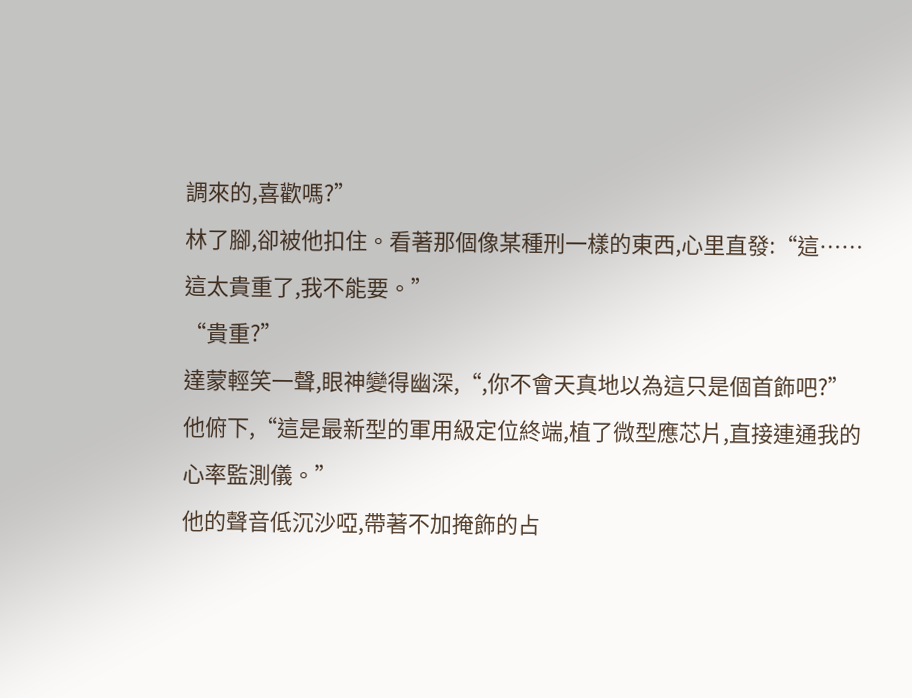調來的,喜歡嗎?”
林了腳,卻被他扣住。看著那個像某種刑一樣的東西,心里直發:“這……這太貴重了,我不能要。”
“貴重?”
達蒙輕笑一聲,眼神變得幽深,“,你不會天真地以為這只是個首飾吧?”
他俯下,“這是最新型的軍用級定位終端,植了微型應芯片,直接連通我的心率監測儀。”
他的聲音低沉沙啞,帶著不加掩飾的占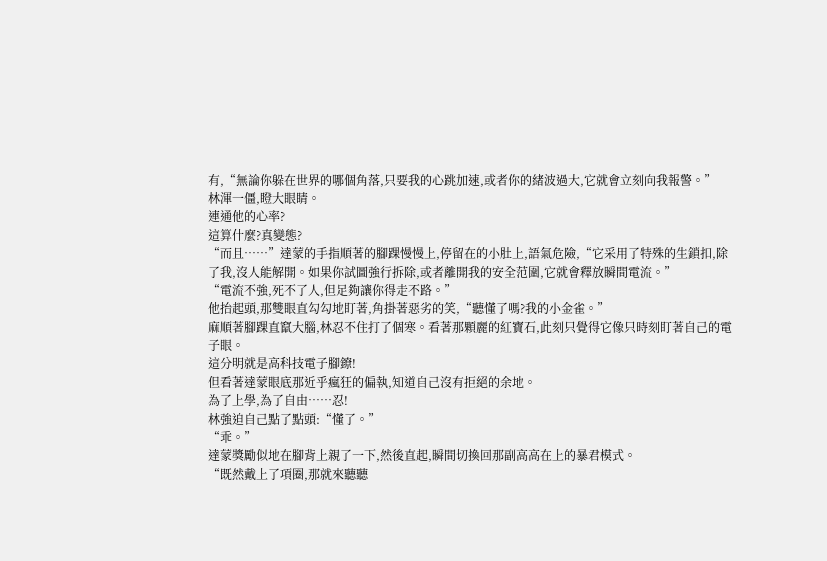有,“無論你躲在世界的哪個角落,只要我的心跳加速,或者你的緒波過大,它就會立刻向我報警。”
林渾一僵,瞪大眼睛。
連通他的心率?
這算什麼?真變態?
“而且……”達蒙的手指順著的腳踝慢慢上,停留在的小肚上,語氣危險,“它采用了特殊的生鎖扣,除了我,沒人能解開。如果你試圖強行拆除,或者離開我的安全范圍,它就會釋放瞬間電流。”
“電流不強,死不了人,但足夠讓你得走不路。”
他抬起頭,那雙眼直勾勾地盯著,角掛著惡劣的笑,“聽懂了嗎?我的小金雀。”
麻順著腳踝直竄大腦,林忍不住打了個寒。看著那顆麗的紅寶石,此刻只覺得它像只時刻盯著自己的電子眼。
這分明就是高科技電子腳鐐!
但看著達蒙眼底那近乎瘋狂的偏執,知道自己沒有拒絕的余地。
為了上學,為了自由……忍!
林強迫自己點了點頭:“懂了。”
“乖。”
達蒙獎勵似地在腳背上親了一下,然後直起,瞬間切換回那副高高在上的暴君模式。
“既然戴上了項圈,那就來聽聽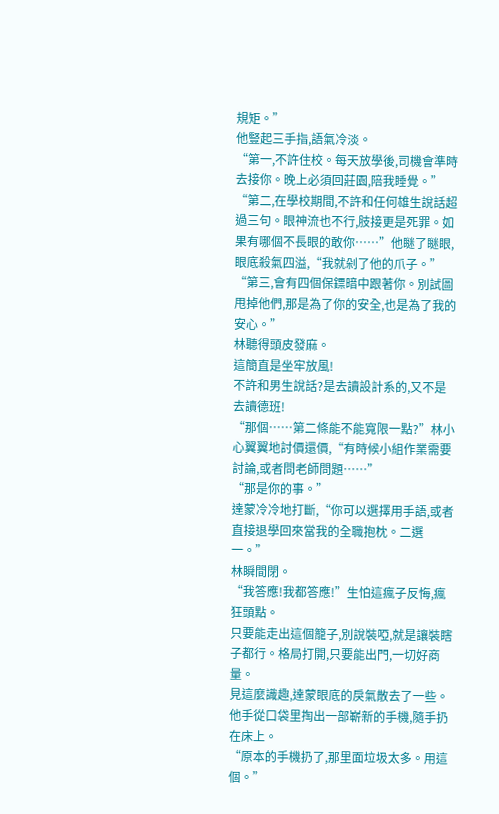規矩。”
他豎起三手指,語氣冷淡。
“第一,不許住校。每天放學後,司機會準時去接你。晚上必須回莊園,陪我睡覺。”
“第二,在學校期間,不許和任何雄生說話超過三句。眼神流也不行,肢接更是死罪。如果有哪個不長眼的敢你……”他瞇了瞇眼,眼底殺氣四溢,“我就剁了他的爪子。”
“第三,會有四個保鏢暗中跟著你。別試圖甩掉他們,那是為了你的安全,也是為了我的安心。”
林聽得頭皮發麻。
這簡直是坐牢放風!
不許和男生說話?是去讀設計系的,又不是去讀德班!
“那個……第二條能不能寬限一點?”林小心翼翼地討價還價,“有時候小組作業需要討論,或者問老師問題……”
“那是你的事。”
達蒙冷冷地打斷,“你可以選擇用手語,或者直接退學回來當我的全職抱枕。二選一。”
林瞬間閉。
“我答應!我都答應!”生怕這瘋子反悔,瘋狂頭點。
只要能走出這個籠子,別說裝啞,就是讓裝瞎子都行。格局打開,只要能出門,一切好商量。
見這麼識趣,達蒙眼底的戾氣散去了一些。
他手從口袋里掏出一部嶄新的手機,隨手扔在床上。
“原本的手機扔了,那里面垃圾太多。用這個。”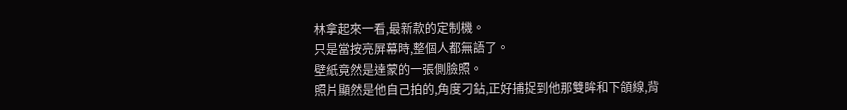林拿起來一看,最新款的定制機。
只是當按亮屏幕時,整個人都無語了。
壁紙竟然是達蒙的一張側臉照。
照片顯然是他自己拍的,角度刁鉆,正好捕捉到他那雙眸和下頜線,背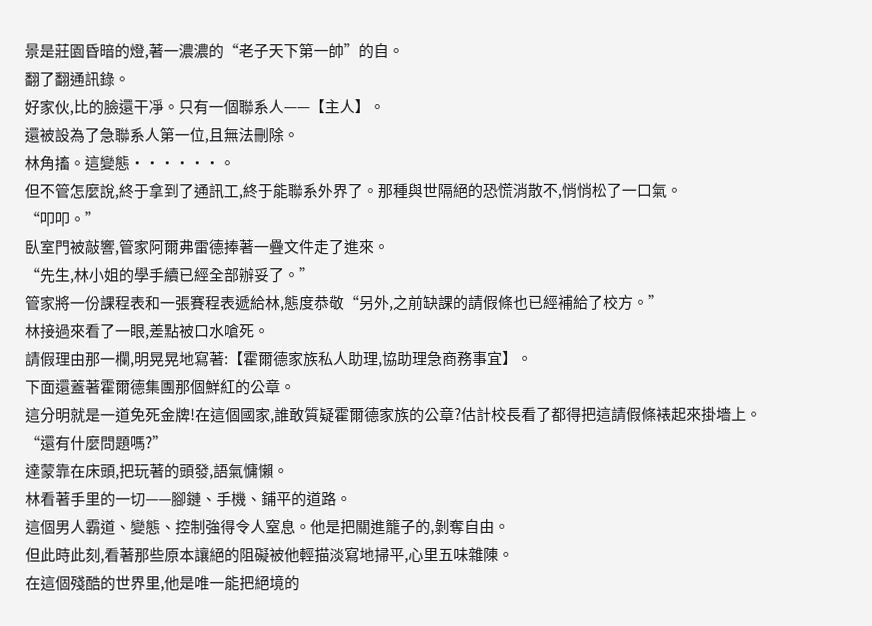景是莊園昏暗的燈,著一濃濃的“老子天下第一帥”的自。
翻了翻通訊錄。
好家伙,比的臉還干凈。只有一個聯系人——【主人】。
還被設為了急聯系人第一位,且無法刪除。
林角搐。這變態······。
但不管怎麼說,終于拿到了通訊工,終于能聯系外界了。那種與世隔絕的恐慌消散不,悄悄松了一口氣。
“叩叩。”
臥室門被敲響,管家阿爾弗雷德捧著一疊文件走了進來。
“先生,林小姐的學手續已經全部辦妥了。”
管家將一份課程表和一張賽程表遞給林,態度恭敬“另外,之前缺課的請假條也已經補給了校方。”
林接過來看了一眼,差點被口水嗆死。
請假理由那一欄,明晃晃地寫著:【霍爾德家族私人助理,協助理急商務事宜】。
下面還蓋著霍爾德集團那個鮮紅的公章。
這分明就是一道免死金牌!在這個國家,誰敢質疑霍爾德家族的公章?估計校長看了都得把這請假條裱起來掛墻上。
“還有什麼問題嗎?”
達蒙靠在床頭,把玩著的頭發,語氣慵懶。
林看著手里的一切——腳鏈、手機、鋪平的道路。
這個男人霸道、變態、控制強得令人窒息。他是把關進籠子的,剝奪自由。
但此時此刻,看著那些原本讓絕的阻礙被他輕描淡寫地掃平,心里五味雜陳。
在這個殘酷的世界里,他是唯一能把絕境的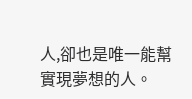人,卻也是唯一能幫實現夢想的人。